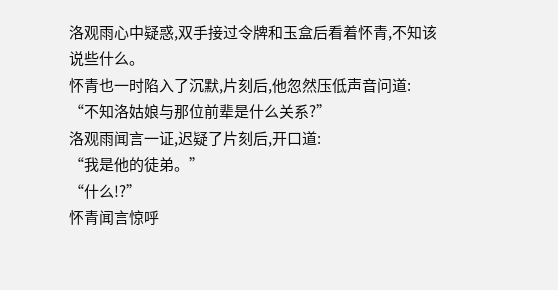洛观雨心中疑惑,双手接过令牌和玉盒后看着怀青,不知该说些什么。
怀青也一时陷入了沉默,片刻后,他忽然压低声音问道:
“不知洛姑娘与那位前辈是什么关系?”
洛观雨闻言一证,迟疑了片刻后,开口道:
“我是他的徒弟。”
“什么!?”
怀青闻言惊呼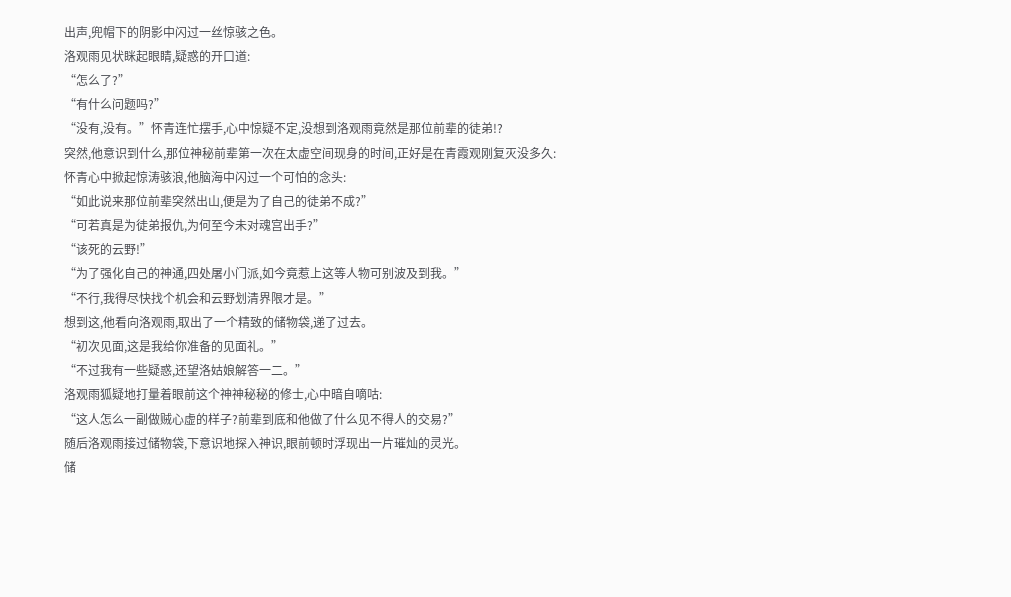出声,兜帽下的阴影中闪过一丝惊骇之色。
洛观雨见状眯起眼睛,疑惑的开口道:
“怎么了?”
“有什么问题吗?”
“没有,没有。”怀青连忙摆手,心中惊疑不定,没想到洛观雨竟然是那位前辈的徒弟!?
突然,他意识到什么,那位神秘前辈第一次在太虚空间现身的时间,正好是在青霞观刚复灭没多久:
怀青心中掀起惊涛骇浪,他脑海中闪过一个可怕的念头:
“如此说来那位前辈突然出山,便是为了自己的徒弟不成?”
“可若真是为徒弟报仇,为何至今未对魂宫出手?”
“该死的云野!”
“为了强化自己的神通,四处屠小门派,如今竟惹上这等人物可别波及到我。”
“不行,我得尽快找个机会和云野划清界限才是。”
想到这,他看向洛观雨,取出了一个精致的储物袋,递了过去。
“初次见面,这是我给你准备的见面礼。”
“不过我有一些疑惑,还望洛姑娘解答一二。”
洛观雨狐疑地打量着眼前这个神神秘秘的修士,心中暗自嘀咕:
“这人怎么一副做贼心虚的样子?前辈到底和他做了什么见不得人的交易?”
随后洛观雨接过储物袋,下意识地探入神识,眼前顿时浮现出一片璀灿的灵光。
储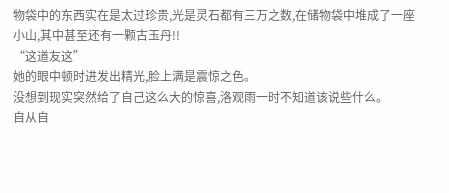物袋中的东西实在是太过珍贵,光是灵石都有三万之数,在储物袋中堆成了一座小山,其中甚至还有一颗古玉丹!!
“这道友这”
她的眼中顿时进发出精光,脸上满是震惊之色。
没想到现实突然给了自己这么大的惊喜,洛观雨一时不知道该说些什么。
自从自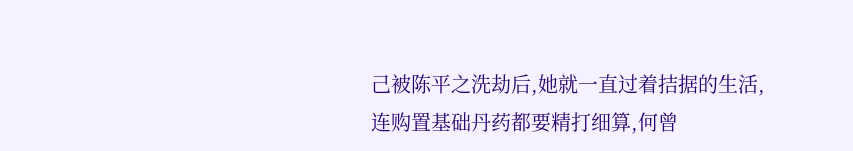己被陈平之洗劫后,她就一直过着拮据的生活,连购置基础丹药都要精打细算,何曾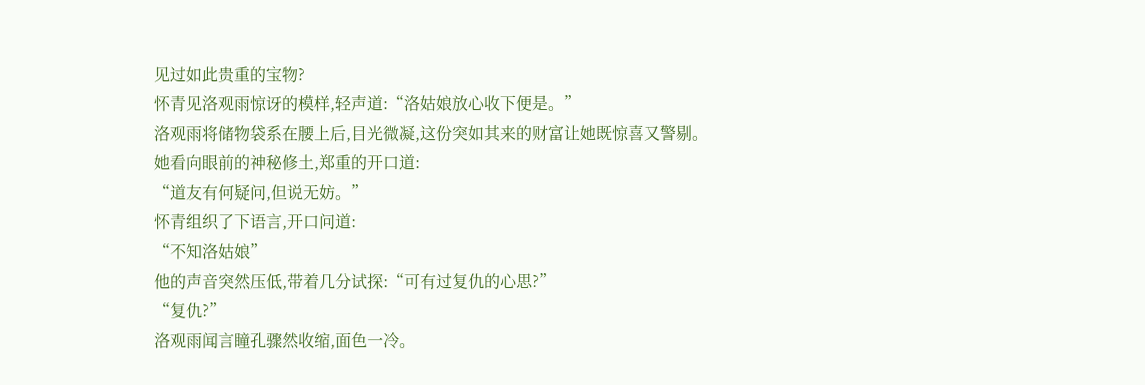见过如此贵重的宝物?
怀青见洛观雨惊讶的模样,轻声道:“洛姑娘放心收下便是。”
洛观雨将储物袋系在腰上后,目光微凝,这份突如其来的财富让她既惊喜又警剔。
她看向眼前的神秘修土,郑重的开口道:
“道友有何疑问,但说无妨。”
怀青组织了下语言,开口问道:
“不知洛姑娘”
他的声音突然压低,带着几分试探:“可有过复仇的心思?”
“复仇?”
洛观雨闻言瞳孔骤然收缩,面色一冷。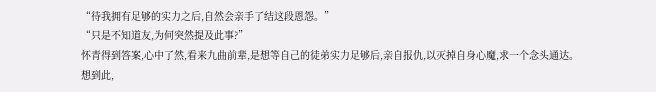“待我拥有足够的实力之后,自然会亲手了结这段恩怨。”
“只是不知道友,为何突然提及此事?”
怀青得到答案,心中了然,看来九曲前辈,是想等自己的徒弟实力足够后,亲自报仇,以灭掉自身心魔,求一个念头通达。
想到此,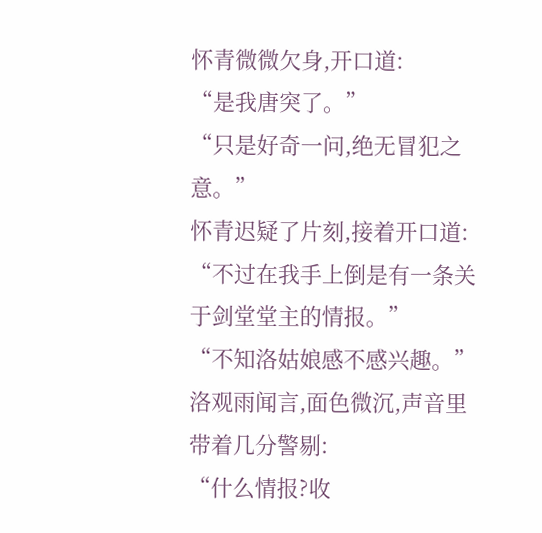怀青微微欠身,开口道:
“是我唐突了。”
“只是好奇一问,绝无冒犯之意。”
怀青迟疑了片刻,接着开口道:
“不过在我手上倒是有一条关于剑堂堂主的情报。”
“不知洛姑娘感不感兴趣。”
洛观雨闻言,面色微沉,声音里带着几分警剔:
“什么情报?收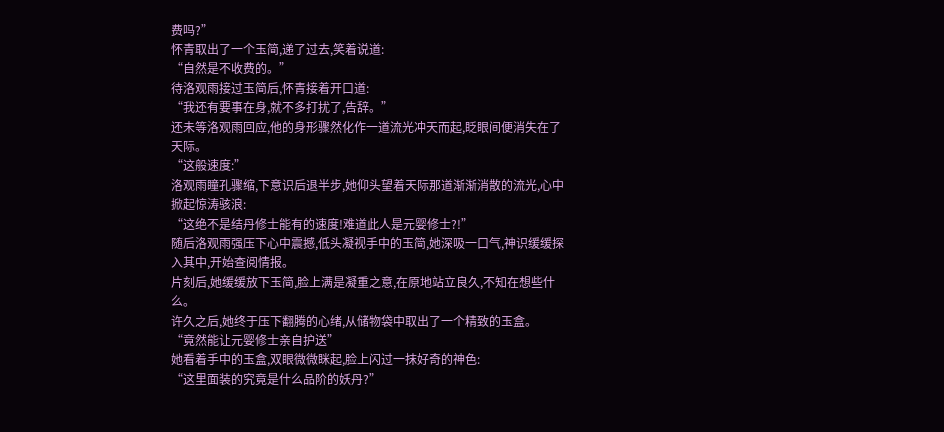费吗?”
怀青取出了一个玉简,递了过去,笑着说道:
“自然是不收费的。”
待洛观雨接过玉简后,怀青接着开口道:
“我还有要事在身,就不多打扰了,告辞。”
还未等洛观雨回应,他的身形骤然化作一道流光冲天而起,眨眼间便消失在了天际。
“这般速度:”
洛观雨瞳孔骤缩,下意识后退半步,她仰头望着天际那道渐渐消散的流光,心中掀起惊涛骇浪:
“这绝不是结丹修士能有的速度!难道此人是元婴修士?!”
随后洛观雨强压下心中震撼,低头凝视手中的玉简,她深吸一口气,神识缓缓探入其中,开始查阅情报。
片刻后,她缓缓放下玉简,脸上满是凝重之意,在原地站立良久,不知在想些什么。
许久之后,她终于压下翻腾的心绪,从储物袋中取出了一个精致的玉盒。
“竟然能让元婴修士亲自护送”
她看着手中的玉盒,双眼微微眯起,脸上闪过一抹好奇的神色:
“这里面装的究竟是什么品阶的妖丹?”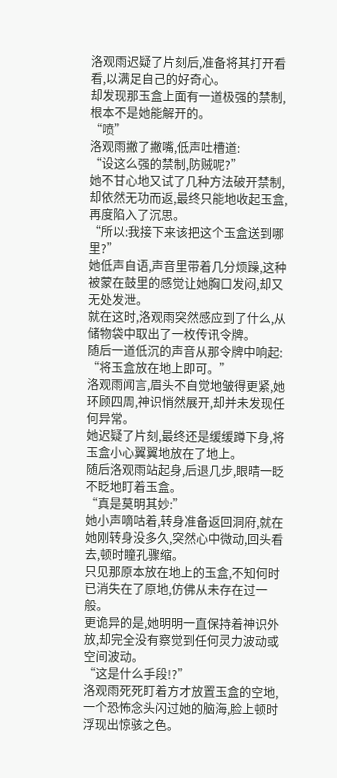洛观雨迟疑了片刻后,准备将其打开看看,以满足自己的好奇心。
却发现那玉盒上面有一道极强的禁制,根本不是她能解开的。
“喷”
洛观雨撇了撇嘴,低声吐槽道:
“设这么强的禁制,防贼呢?”
她不甘心地又试了几种方法破开禁制,却依然无功而返,最终只能地收起玉盒,再度陷入了沉思。
“所以:我接下来该把这个玉盒送到哪里?”
她低声自语,声音里带着几分烦躁,这种被蒙在鼓里的感觉让她胸口发闷,却又无处发泄。
就在这时,洛观雨突然感应到了什么,从储物袋中取出了一枚传讯令牌。
随后一道低沉的声音从那令牌中响起:
“将玉盒放在地上即可。”
洛观雨闻言,眉头不自觉地皱得更紧,她环顾四周,神识悄然展开,却并未发现任何异常。
她迟疑了片刻,最终还是缓缓蹲下身,将玉盒小心翼翼地放在了地上。
随后洛观雨站起身,后退几步,眼晴一眨不眨地盯着玉盒。
“真是莫明其妙:”
她小声嘀咕着,转身准备返回洞府,就在她刚转身没多久,突然心中微动,回头看去,顿时瞳孔骤缩。
只见那原本放在地上的玉盒,不知何时已消失在了原地,仿佛从未存在过一般。
更诡异的是,她明明一直保持着神识外放,却完全没有察觉到任何灵力波动或空间波动。
“这是什么手段!?”
洛观雨死死盯着方才放置玉盒的空地,一个恐怖念头闪过她的脑海,脸上顿时浮现出惊骇之色。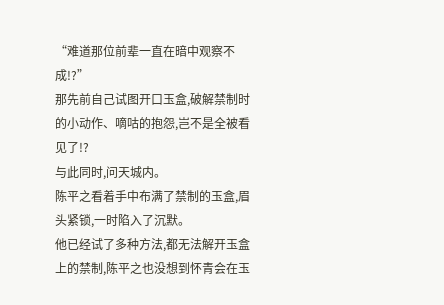“难道那位前辈一直在暗中观察不成!?”
那先前自己试图开口玉盒,破解禁制时的小动作、嘀咕的抱怨,岂不是全被看见了!?
与此同时,问天城内。
陈平之看着手中布满了禁制的玉盒,眉头紧锁,一时陷入了沉默。
他已经试了多种方法,都无法解开玉盒上的禁制,陈平之也没想到怀青会在玉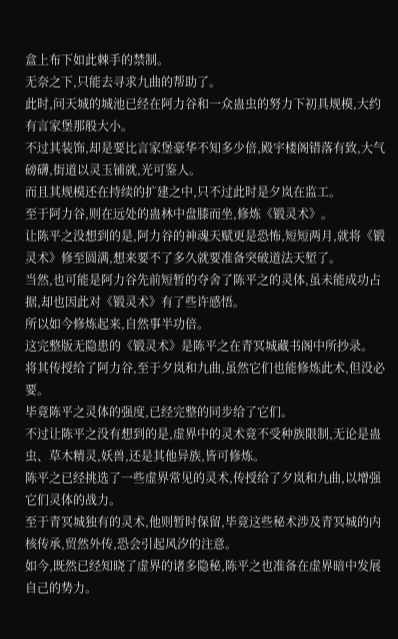盒上布下如此棘手的禁制。
无奈之下,只能去寻求九曲的帮助了。
此时,问天城的城池已经在阿力谷和一众蛊虫的努力下初具规模,大约有言家堡那般大小。
不过其装饰,却是要比言家堡豪华不知多少倍,殿宇楼阁错落有致,大气磅礴,街道以灵玉铺就,光可鉴人。
而且其规模还在持续的扩建之中,只不过此时是夕岚在监工。
至于阿力谷,则在远处的蛊林中盘膝而坐,修炼《锻灵术》。
让陈平之没想到的是,阿力谷的神魂天赋更是恐怖,短短两月,就将《锻灵术》修至圆满,想来要不了多久就要准备突破道法天堑了。
当然,也可能是阿力谷先前短暂的夺舍了陈平之的灵体,虽未能成功占据,却也因此对《锻灵术》有了些许感悟。
所以如今修炼起来,自然事半功倍。
这完整版无隐患的《锻灵术》是陈平之在青冥城藏书阁中所抄录。
将其传授给了阿力谷,至于夕岚和九曲,虽然它们也能修炼此术,但没必要。
毕竟陈平之灵体的强度,已经完整的同步给了它们。
不过让陈平之没有想到的是,虚界中的灵术竟不受种族限制,无论是蛊虫、草木精灵,妖兽,还是其他异族,皆可修炼。
陈平之已经挑选了一些虚界常见的灵术,传授给了夕岚和九曲,以增强它们灵体的战力。
至于青冥城独有的灵术,他则暂时保留,毕竟这些秘术涉及青冥城的内核传承,贸然外传,恐会引起风汐的注意。
如今,既然已经知晓了虚界的诸多隐秘,陈平之也准备在虚界暗中发展自己的势力。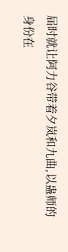届时就让阿力谷带着夕岚和九曲,以蛊师的身份在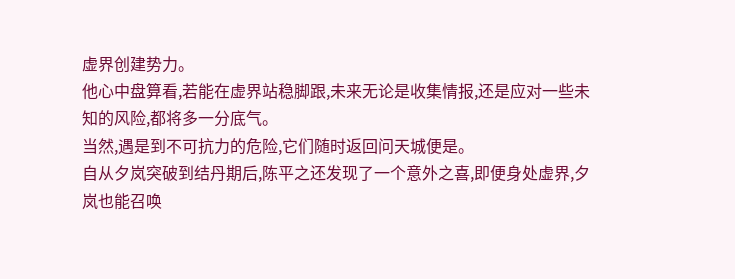虚界创建势力。
他心中盘算看,若能在虚界站稳脚跟,未来无论是收集情报,还是应对一些未知的风险,都将多一分底气。
当然,遇是到不可抗力的危险,它们随时返回问天城便是。
自从夕岚突破到结丹期后,陈平之还发现了一个意外之喜,即便身处虚界,夕岚也能召唤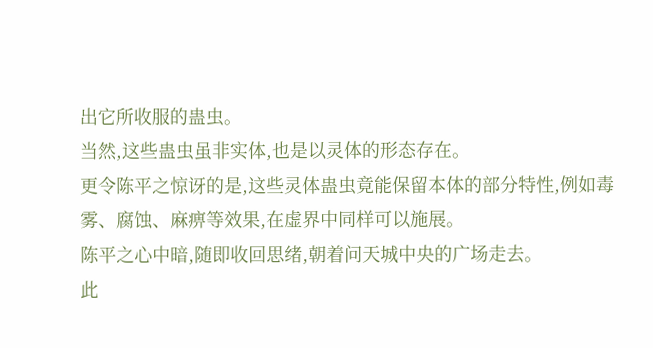出它所收服的蛊虫。
当然,这些蛊虫虽非实体,也是以灵体的形态存在。
更令陈平之惊讶的是,这些灵体蛊虫竟能保留本体的部分特性,例如毒雾、腐蚀、麻痹等效果,在虚界中同样可以施展。
陈平之心中暗,随即收回思绪,朝着问天城中央的广场走去。
此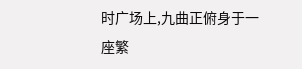时广场上,九曲正俯身于一座繁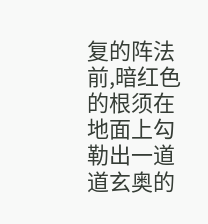复的阵法前,暗红色的根须在地面上勾勒出一道道玄奥的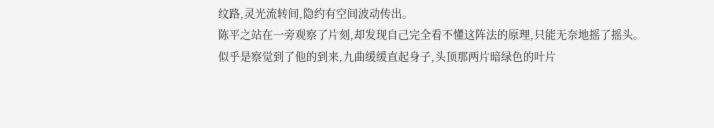纹路,灵光流转间,隐约有空间波动传出。
陈平之站在一旁观察了片刻,却发现自己完全看不懂这阵法的原理,只能无奈地摇了摇头。
似乎是察觉到了他的到来,九曲缓缓直起身子,头顶那两片暗绿色的叶片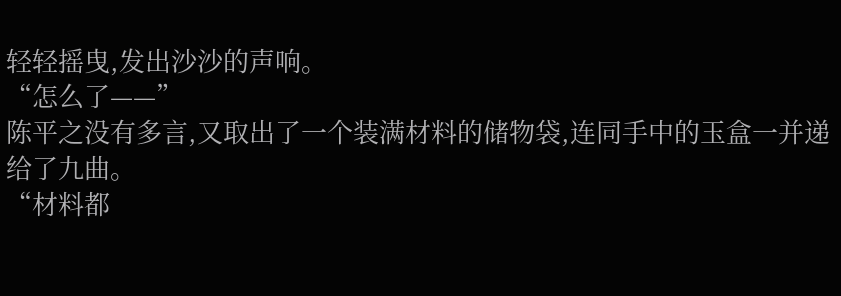轻轻摇曳,发出沙沙的声响。
“怎么了——”
陈平之没有多言,又取出了一个装满材料的储物袋,连同手中的玉盒一并递给了九曲。
“材料都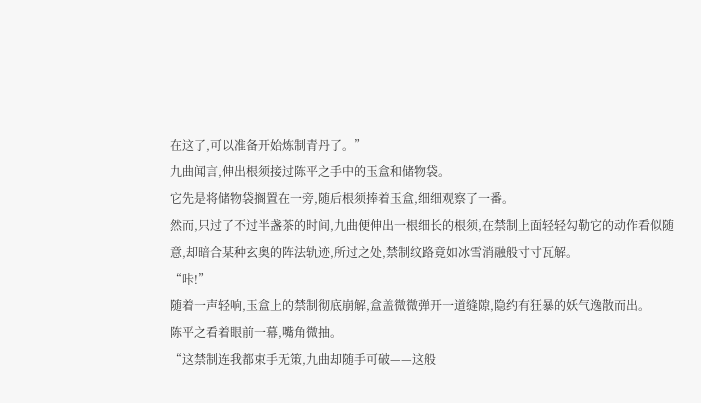在这了,可以准备开始炼制青丹了。”
九曲闻言,伸出根须接过陈平之手中的玉盒和储物袋。
它先是将储物袋搁置在一旁,随后根须捧着玉盒,细细观察了一番。
然而,只过了不过半盏茶的时间,九曲便伸出一根细长的根须,在禁制上面轻轻勾勒它的动作看似随意,却暗合某种玄奥的阵法轨迹,所过之处,禁制纹路竟如冰雪消融般寸寸瓦解。
“咔!”
随着一声轻响,玉盒上的禁制彻底崩解,盒盖微微弹开一道缝隙,隐约有狂暴的妖气逸散而出。
陈平之看着眼前一幕,嘴角微抽。
“这禁制连我都束手无策,九曲却随手可破——这般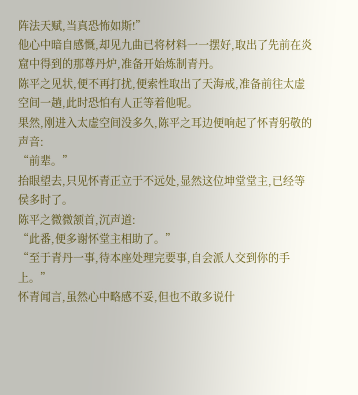阵法天赋,当真恐怖如斯!”
他心中暗自感慨,却见九曲已将材料一一摆好,取出了先前在炎窟中得到的那尊丹炉,准备开始炼制青丹。
陈平之见状,便不再打扰,便索性取出了天海戒,准备前往太虚空间一趟,此时恐怕有人正等着他呢。
果然,刚进入太虚空间没多久,陈平之耳边便响起了怀青躬敬的声音:
“前辈。”
抬眼望去,只见怀青正立于不远处,显然这位坤堂堂主,已经等侯多时了。
陈平之微微颔首,沉声道:
“此番,便多谢怀堂主相助了。”
“至于青丹一事,待本座处理完要事,自会派人交到你的手上。”
怀青闻言,虽然心中略感不妥,但也不敢多说什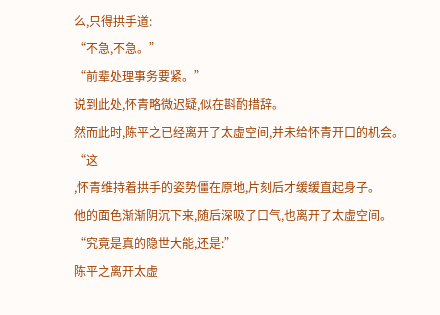么,只得拱手道:
“不急,不急。”
“前辈处理事务要紧。”
说到此处,怀青略微迟疑,似在斟酌措辞。
然而此时,陈平之已经离开了太虚空间,并未给怀青开口的机会。
“这
,怀青维持着拱手的姿势僵在原地,片刻后才缓缓直起身子。
他的面色渐渐阴沉下来,随后深吸了口气,也离开了太虚空间。
“究竟是真的隐世大能,还是:”
陈平之离开太虚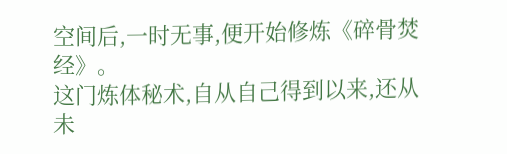空间后,一时无事,便开始修炼《碎骨焚经》。
这门炼体秘术,自从自己得到以来,还从未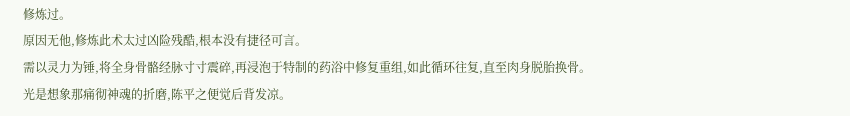修炼过。
原因无他,修炼此术太过凶险残酷,根本没有捷径可言。
需以灵力为锤,将全身骨骼经脉寸寸震碎,再浸泡于特制的药浴中修复重组,如此循环往复,直至肉身脱胎换骨。
光是想象那痛彻神魂的折磨,陈平之便觉后背发凉。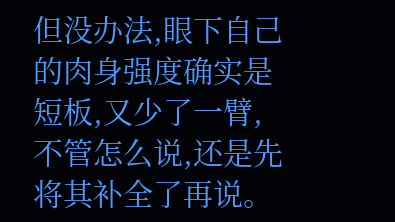但没办法,眼下自己的肉身强度确实是短板,又少了一臂,不管怎么说,还是先将其补全了再说。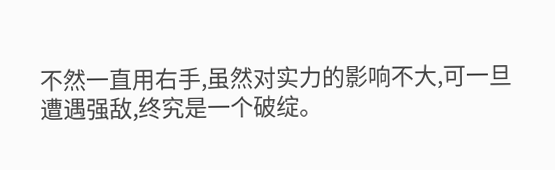不然一直用右手,虽然对实力的影响不大,可一旦遭遇强敌,终究是一个破绽。